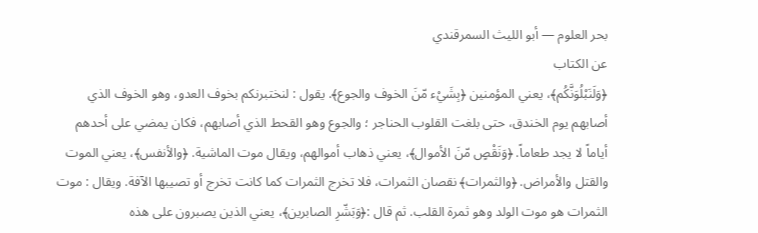بحر العلوم — أبو الليث السمرقندي
عن الكتاب
﴿وَلَنَبْلُوَنَّكُم﴾، يعني المؤمنين ﴿بِشَيْء مّنَ الخوف والجوع﴾. يقول : لنختبرنكم بخوف العدو، وهو الخوف الذي أصابهم يوم الخندق، حتى بلغت القلوب الحناجر ؛ والجوع وهو القحط الذي أصابهم، فكان يمضي على أحدهم أياماً لا يجد طعاماً. ﴿وَنَقْصٍ مّنَ الأموال﴾، يعني ذهاب أموالهم، ويقال موت الماشية. ﴿والأنفس﴾، يعني الموت والقتل والأمراض. ﴿والثمرات﴾ نقصان الثمرات، فلا تخرج الثمرات كما كانت تخرج أو تصيبها الآفة. ويقال : موت الثمرات هو موت الولد وهو ثمرة القلب. ثم قال :﴿وَبَشّرِ الصابرين﴾، يعني الذين يصبرون على هذه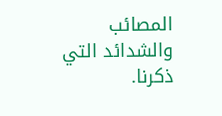المصائب والشدائد التي ذكرنا.